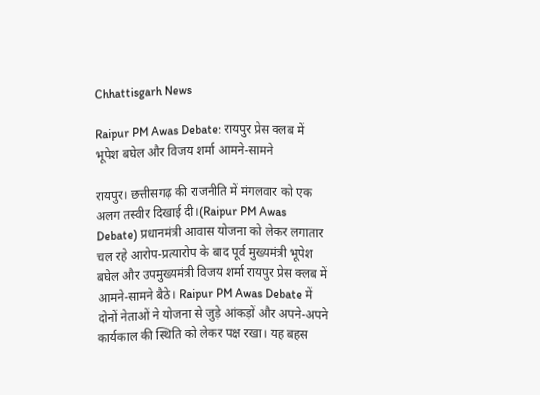Chhattisgarh News

Raipur PM Awas Debate: रायपुर प्रेस क्लब में भूपेश बघेल और विजय शर्मा आमने-सामने

रायपुर। छत्तीसगढ़ की राजनीति में मंगलवार को एक अलग तस्वीर दिखाई दी।(Raipur PM Awas Debate) प्रधानमंत्री आवास योजना को लेकर लगातार चल रहे आरोप-प्रत्यारोप के बाद पूर्व मुख्यमंत्री भूपेश बघेल और उपमुख्यमंत्री विजय शर्मा रायपुर प्रेस क्लब में आमने-सामने बैठे। Raipur PM Awas Debate में दोनों नेताओं ने योजना से जुड़े आंकड़ों और अपने-अपने कार्यकाल की स्थिति को लेकर पक्ष रखा। यह बहस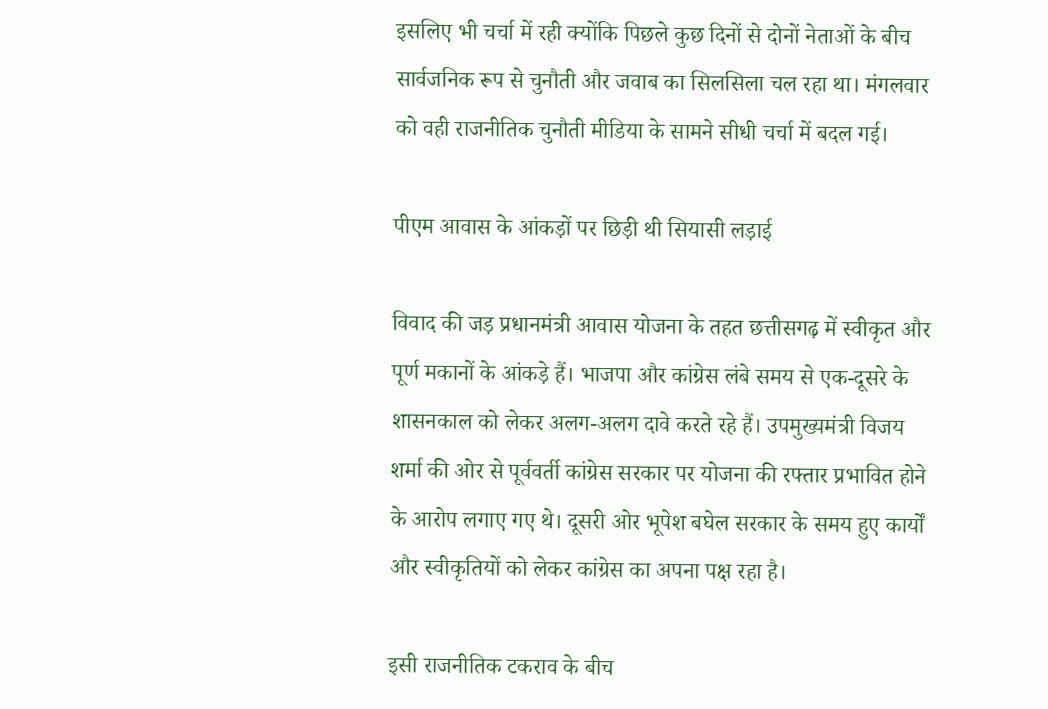इसलिए भी चर्चा में रही क्योंकि पिछले कुछ दिनों से दोनों नेताओं के बीच सार्वजनिक रूप से चुनौती और जवाब का सिलसिला चल रहा था। मंगलवार को वही राजनीतिक चुनौती मीडिया के सामने सीधी चर्चा में बदल गई।

पीएम आवास के आंकड़ों पर छिड़ी थी सियासी लड़ाई

विवाद की जड़ प्रधानमंत्री आवास योजना के तहत छत्तीसगढ़ में स्वीकृत और पूर्ण मकानों के आंकड़े हैं। भाजपा और कांग्रेस लंबे समय से एक-दूसरे के शासनकाल को लेकर अलग-अलग दावे करते रहे हैं। उपमुख्यमंत्री विजय शर्मा की ओर से पूर्ववर्ती कांग्रेस सरकार पर योजना की रफ्तार प्रभावित होने के आरोप लगाए गए थे। दूसरी ओर भूपेश बघेल सरकार के समय हुए कार्यों और स्वीकृतियों को लेकर कांग्रेस का अपना पक्ष रहा है।

इसी राजनीतिक टकराव के बीच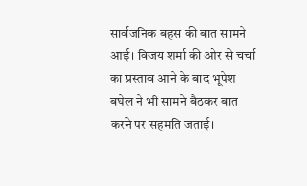सार्वजनिक बहस की बात सामने आई। विजय शर्मा की ओर से चर्चा का प्रस्ताव आने के बाद भूपेश बघेल ने भी सामने बैठकर बात करने पर सहमति जताई।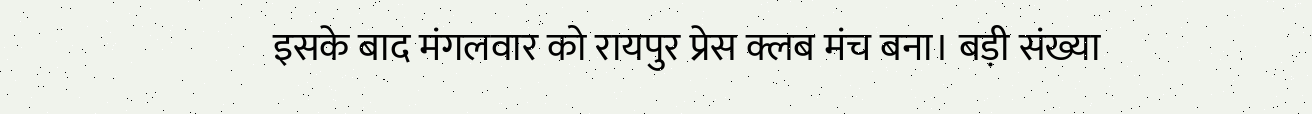इसके बाद मंगलवार को रायपुर प्रेस क्लब मंच बना। बड़ी संख्या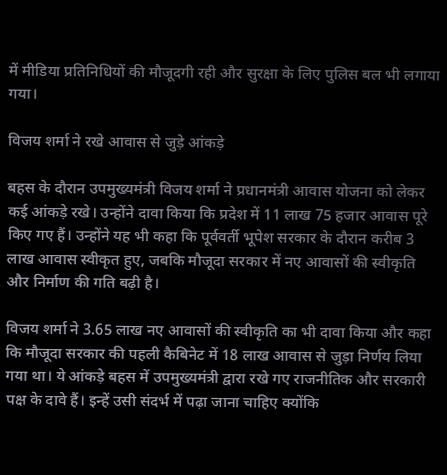में मीडिया प्रतिनिधियों की मौजूदगी रही और सुरक्षा के लिए पुलिस बल भी लगाया गया।

विजय शर्मा ने रखे आवास से जुड़े आंकड़े

बहस के दौरान उपमुख्यमंत्री विजय शर्मा ने प्रधानमंत्री आवास योजना को लेकर कई आंकड़े रखे। उन्होंने दावा किया कि प्रदेश में 11 लाख 75 हजार आवास पूरे किए गए हैं। उन्होंने यह भी कहा कि पूर्ववर्ती भूपेश सरकार के दौरान करीब 3 लाख आवास स्वीकृत हुए, जबकि मौजूदा सरकार में नए आवासों की स्वीकृति और निर्माण की गति बढ़ी है।

विजय शर्मा ने 3.65 लाख नए आवासों की स्वीकृति का भी दावा किया और कहा कि मौजूदा सरकार की पहली कैबिनेट में 18 लाख आवास से जुड़ा निर्णय लिया गया था। ये आंकड़े बहस में उपमुख्यमंत्री द्वारा रखे गए राजनीतिक और सरकारी पक्ष के दावे हैं। इन्हें उसी संदर्भ में पढ़ा जाना चाहिए क्योंकि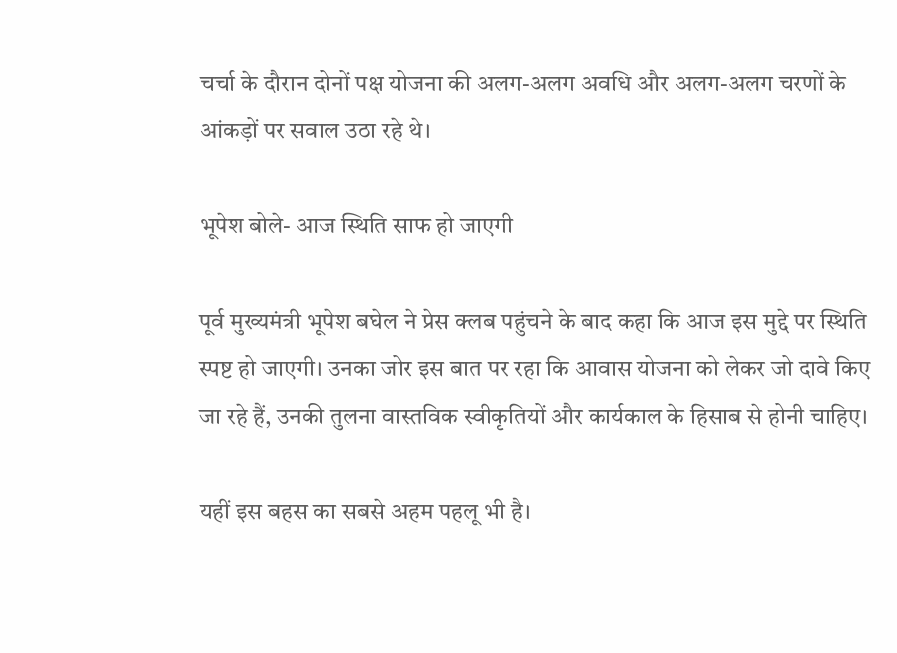चर्चा के दौरान दोनों पक्ष योजना की अलग-अलग अवधि और अलग-अलग चरणों के आंकड़ों पर सवाल उठा रहे थे।

भूपेश बोले- आज स्थिति साफ हो जाएगी

पूर्व मुख्यमंत्री भूपेश बघेल ने प्रेस क्लब पहुंचने के बाद कहा कि आज इस मुद्दे पर स्थिति स्पष्ट हो जाएगी। उनका जोर इस बात पर रहा कि आवास योजना को लेकर जो दावे किए जा रहे हैं, उनकी तुलना वास्तविक स्वीकृतियों और कार्यकाल के हिसाब से होनी चाहिए।

यहीं इस बहस का सबसे अहम पहलू भी है।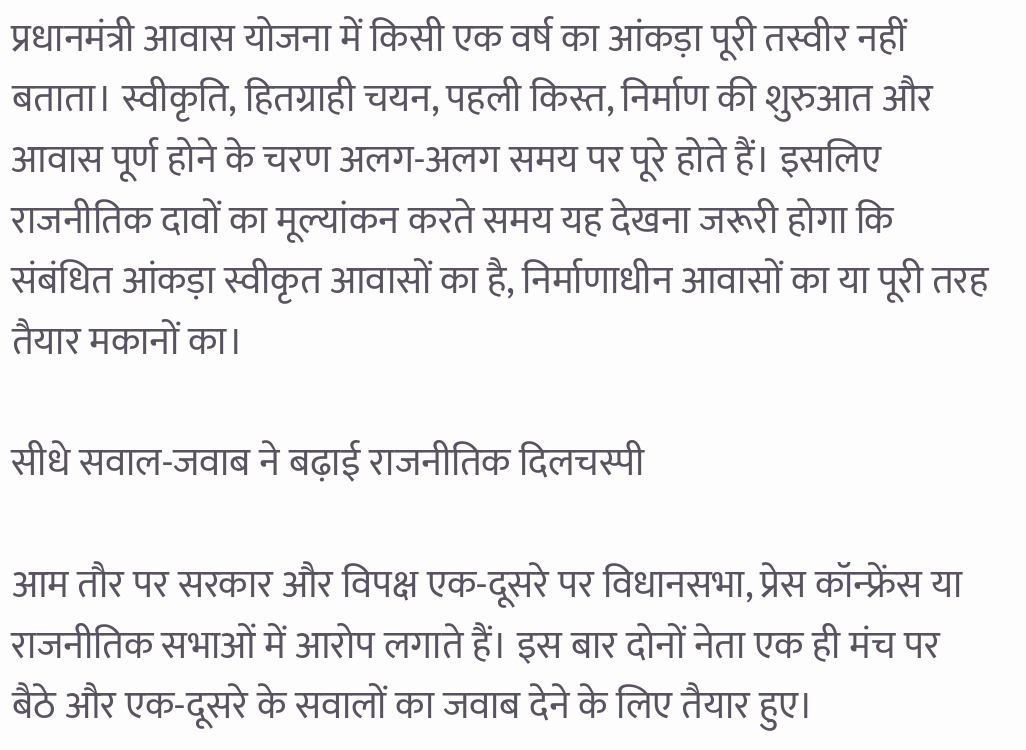प्रधानमंत्री आवास योजना में किसी एक वर्ष का आंकड़ा पूरी तस्वीर नहीं बताता। स्वीकृति, हितग्राही चयन, पहली किस्त, निर्माण की शुरुआत और आवास पूर्ण होने के चरण अलग-अलग समय पर पूरे होते हैं। इसलिए राजनीतिक दावों का मूल्यांकन करते समय यह देखना जरूरी होगा कि संबंधित आंकड़ा स्वीकृत आवासों का है, निर्माणाधीन आवासों का या पूरी तरह तैयार मकानों का।

सीधे सवाल-जवाब ने बढ़ाई राजनीतिक दिलचस्पी

आम तौर पर सरकार और विपक्ष एक-दूसरे पर विधानसभा, प्रेस कॉन्फ्रेंस या राजनीतिक सभाओं में आरोप लगाते हैं। इस बार दोनों नेता एक ही मंच पर बैठे और एक-दूसरे के सवालों का जवाब देने के लिए तैयार हुए।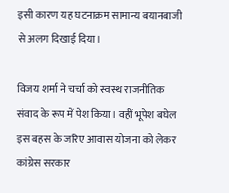इसी कारण यह घटनाक्रम सामान्य बयानबाजी से अलग दिखाई दिया।

विजय शर्मा ने चर्चा को स्वस्थ राजनीतिक संवाद के रूप में पेश किया। वहीं भूपेश बघेल इस बहस के जरिए आवास योजना को लेकर कांग्रेस सरकार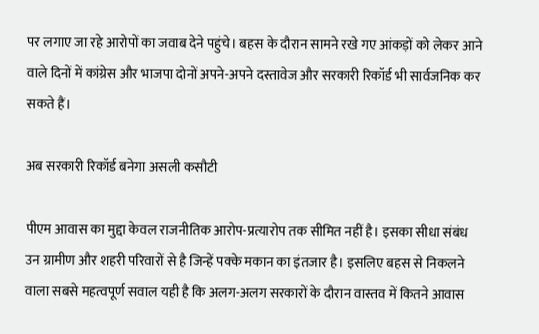पर लगाए जा रहे आरोपों का जवाब देने पहुंचे। बहस के दौरान सामने रखे गए आंकड़ों को लेकर आने वाले दिनों में कांग्रेस और भाजपा दोनों अपने-अपने दस्तावेज और सरकारी रिकॉर्ड भी सार्वजनिक कर सकते हैं।

अब सरकारी रिकॉर्ड बनेगा असली कसौटी

पीएम आवास का मुद्दा केवल राजनीतिक आरोप-प्रत्यारोप तक सीमित नहीं है। इसका सीधा संबंध उन ग्रामीण और शहरी परिवारों से है जिन्हें पक्के मकान का इंतजार है। इसलिए बहस से निकलने वाला सबसे महत्वपूर्ण सवाल यही है कि अलग-अलग सरकारों के दौरान वास्तव में कितने आवास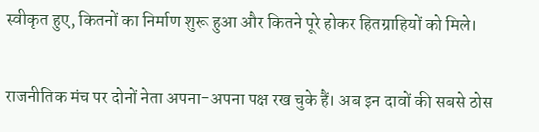स्वीकृत हुए, कितनों का निर्माण शुरू हुआ और कितने पूरे होकर हितग्राहियों को मिले।

राजनीतिक मंच पर दोनों नेता अपना-अपना पक्ष रख चुके हैं। अब इन दावों की सबसे ठोस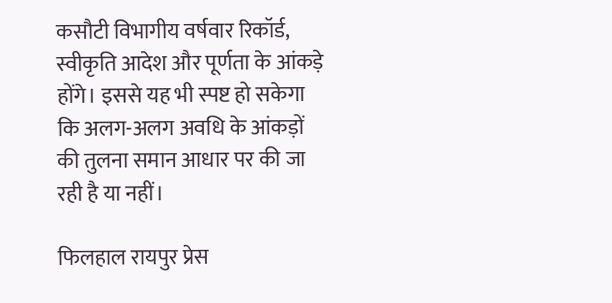कसौटी विभागीय वर्षवार रिकॉर्ड, स्वीकृति आदेश और पूर्णता के आंकड़े होंगे। इससे यह भी स्पष्ट हो सकेगा कि अलग-अलग अवधि के आंकड़ों की तुलना समान आधार पर की जा रही है या नहीं।

फिलहाल रायपुर प्रेस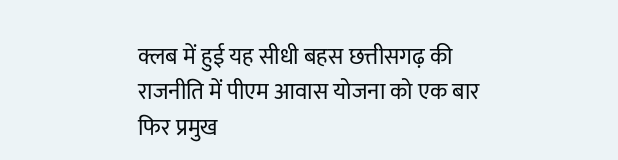क्लब में हुई यह सीधी बहस छत्तीसगढ़ की राजनीति में पीएम आवास योजना को एक बार फिर प्रमुख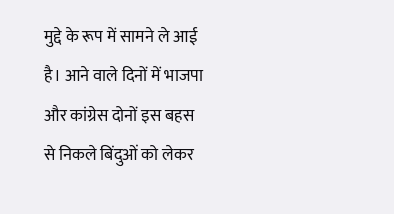मुद्दे के रूप में सामने ले आई है। आने वाले दिनों में भाजपा और कांग्रेस दोनों इस बहस से निकले बिंदुओं को लेकर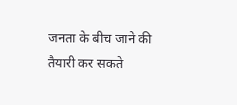जनता के बीच जाने की तैयारी कर सकते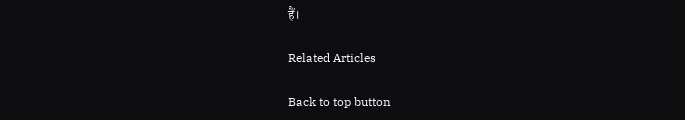हैं।

Related Articles

Back to top button